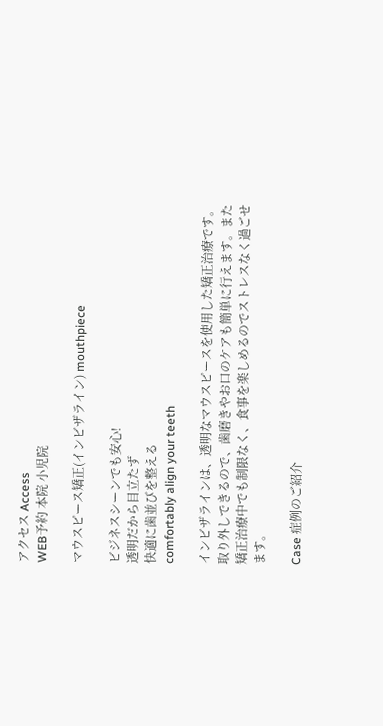アクセス Access
WEB予約 本院 小児院

マウスピース矯正(インビザライン) mouthpiece

ビジネスシーンでも安心!
透明だから目立たず
快適に歯並びを整える
comfortably align your teeth

インビザラインは、透明なマウスピースを使用した矯正治療です。取り外しできるので、歯磨きやお口のケアも簡単に行えます。また矯正治療中でも制限なく、食事を楽しめるのでストレスなく過ごせます。

Case 症例のご紹介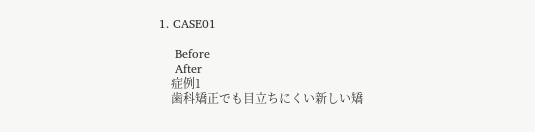1. CASE01

    Before
    After
    症例1
    歯科矯正でも目立ちにくい新しい矯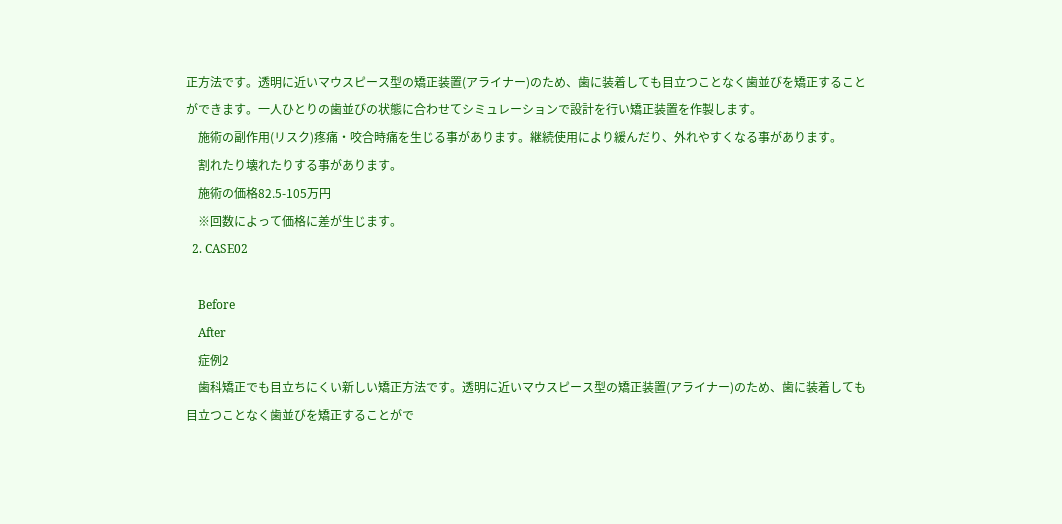正方法です。透明に近いマウスピース型の矯正装置(アライナー)のため、歯に装着しても目立つことなく歯並びを矯正することができます。一人ひとりの歯並びの状態に合わせてシミュレーションで設計を行い矯正装置を作製します。
    施術の副作用(リスク)疼痛・咬合時痛を生じる事があります。継続使用により緩んだり、外れやすくなる事があります。
    割れたり壊れたりする事があります。
    施術の価格82.5-105万円
    ※回数によって価格に差が生じます。
  2. CASE02

    Before
    After
    症例2
    歯科矯正でも目立ちにくい新しい矯正方法です。透明に近いマウスピース型の矯正装置(アライナー)のため、歯に装着しても目立つことなく歯並びを矯正することがで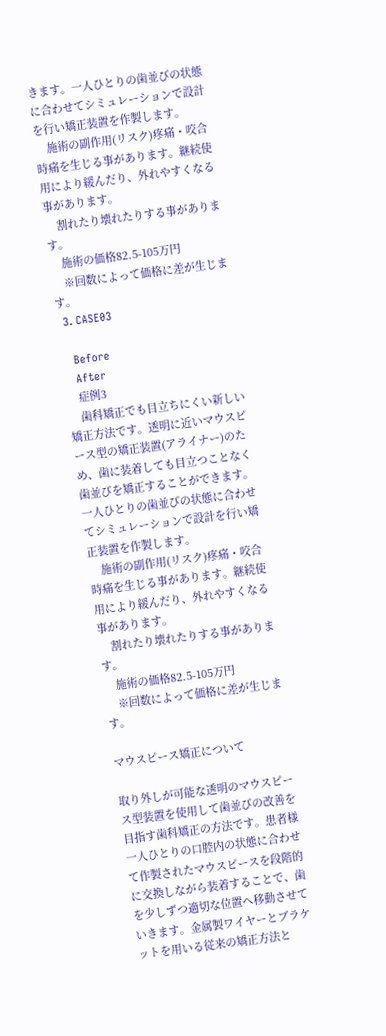きます。一人ひとりの歯並びの状態に合わせてシミュレーションで設計を行い矯正装置を作製します。
    施術の副作用(リスク)疼痛・咬合時痛を生じる事があります。継続使用により緩んだり、外れやすくなる事があります。
    割れたり壊れたりする事があります。
    施術の価格82.5-105万円
    ※回数によって価格に差が生じます。
  3. CASE03

    Before
    After
    症例3
    歯科矯正でも目立ちにくい新しい矯正方法です。透明に近いマウスピース型の矯正装置(アライナー)のため、歯に装着しても目立つことなく歯並びを矯正することができます。一人ひとりの歯並びの状態に合わせてシミュレーションで設計を行い矯正装置を作製します。
    施術の副作用(リスク)疼痛・咬合時痛を生じる事があります。継続使用により緩んだり、外れやすくなる事があります。
    割れたり壊れたりする事があります。
    施術の価格82.5-105万円
    ※回数によって価格に差が生じます。

マウスピース矯正について

取り外しが可能な透明のマウスピース型装置を使用して歯並びの改善を目指す歯科矯正の方法です。患者様一人ひとりの口腔内の状態に合わせて作製されたマウスピースを段階的に交換しながら装着することで、歯を少しずつ適切な位置へ移動させていきます。金属製ワイヤーとブラケットを用いる従来の矯正方法と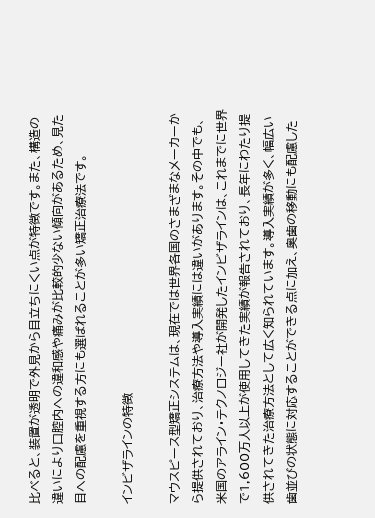比べると、装置が透明で外見から目立ちにくい点が特徴です。また、構造の違いにより口腔内への違和感や痛みが比較的少ない傾向があるため、見た目への配慮を重視する方にも選ばれることが多い矯正治療法です。

インビザラインの特徴

マウスピース型矯正システムは、現在では世界各国のさまざまなメーカーから提供されており、治療方法や導入実績には違いがあります。その中でも、米国のアライン・テクノロジー社が開発したインビザラインは、これまでに世界で1,600万人以上が使用してきた実績が報告されており、長年にわたり提供されてきた治療方法として広く知られています。導入実績が多く、幅広い歯並びの状態に対応することができる点に加え、奥歯の移動にも配慮した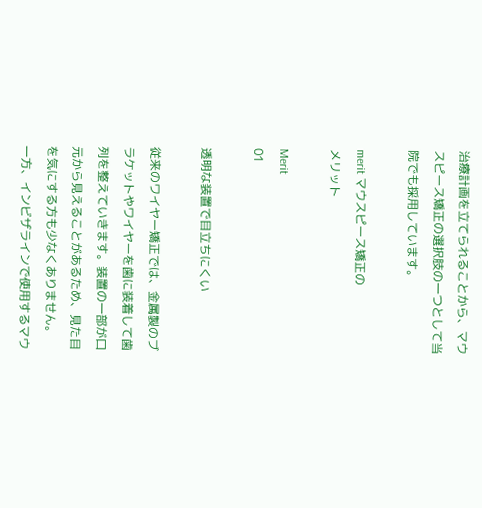治療計画を立てられることから、マウスピース矯正の選択肢の一つとして当院でも採用しています。

merit マウスピース矯正の
メリット

Merit
01

透明な装置で目立ちにくい

従来のワイヤー矯正では、金属製のブラケットやワイヤーを歯に装着して歯列を整えていきます。装置の一部が口元から見えることがあるため、見た目を気にする方も少なくありません。
一方、インビザラインで使用するマウ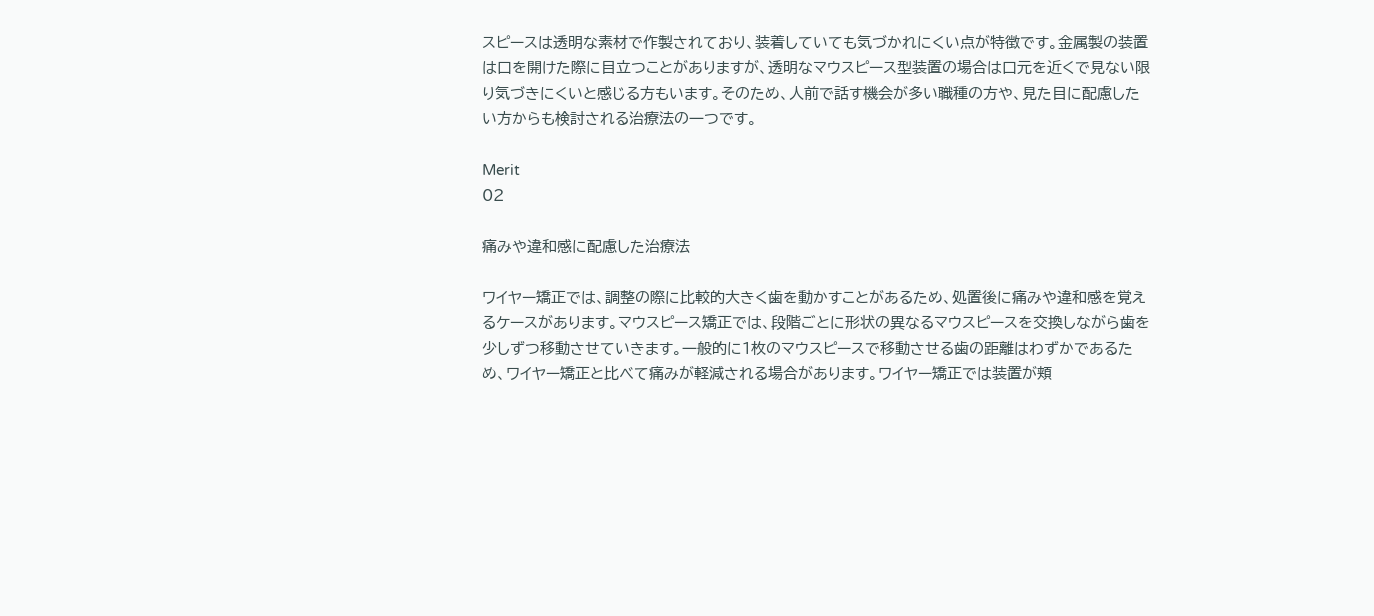スピースは透明な素材で作製されており、装着していても気づかれにくい点が特徴です。金属製の装置は口を開けた際に目立つことがありますが、透明なマウスピース型装置の場合は口元を近くで見ない限り気づきにくいと感じる方もいます。そのため、人前で話す機会が多い職種の方や、見た目に配慮したい方からも検討される治療法の一つです。

Merit
02

痛みや違和感に配慮した治療法

ワイヤー矯正では、調整の際に比較的大きく歯を動かすことがあるため、処置後に痛みや違和感を覚えるケースがあります。マウスピース矯正では、段階ごとに形状の異なるマウスピースを交換しながら歯を少しずつ移動させていきます。一般的に1枚のマウスピースで移動させる歯の距離はわずかであるため、ワイヤー矯正と比べて痛みが軽減される場合があります。ワイヤー矯正では装置が頬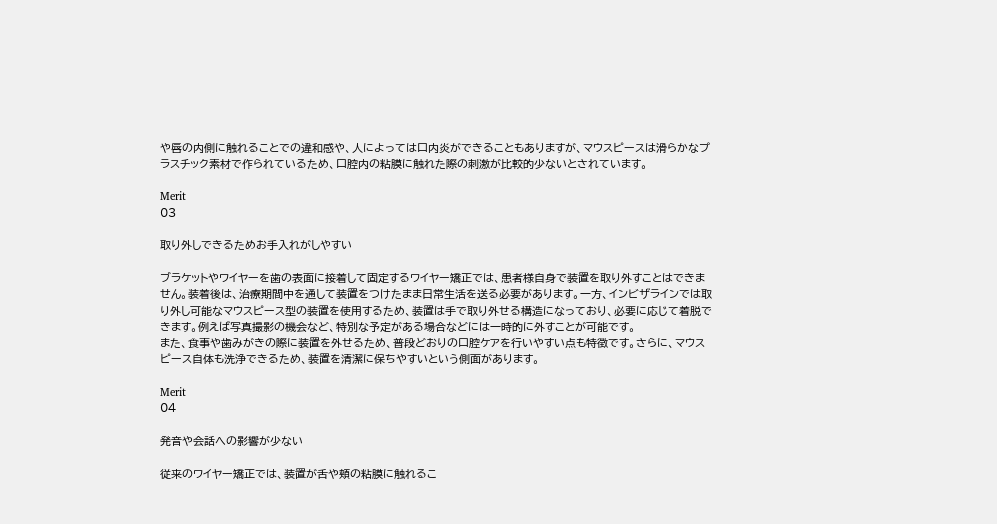や唇の内側に触れることでの違和感や、人によっては口内炎ができることもありますが、マウスピースは滑らかなプラスチック素材で作られているため、口腔内の粘膜に触れた際の刺激が比較的少ないとされています。

Merit
03

取り外しできるためお手入れがしやすい

ブラケットやワイヤーを歯の表面に接着して固定するワイヤー矯正では、患者様自身で装置を取り外すことはできません。装着後は、治療期間中を通して装置をつけたまま日常生活を送る必要があります。一方、インビザラインでは取り外し可能なマウスピース型の装置を使用するため、装置は手で取り外せる構造になっており、必要に応じて着脱できます。例えば写真撮影の機会など、特別な予定がある場合などには一時的に外すことが可能です。
また、食事や歯みがきの際に装置を外せるため、普段どおりの口腔ケアを行いやすい点も特徴です。さらに、マウスピース自体も洗浄できるため、装置を清潔に保ちやすいという側面があります。

Merit
04

発音や会話への影響が少ない

従来のワイヤー矯正では、装置が舌や頬の粘膜に触れるこ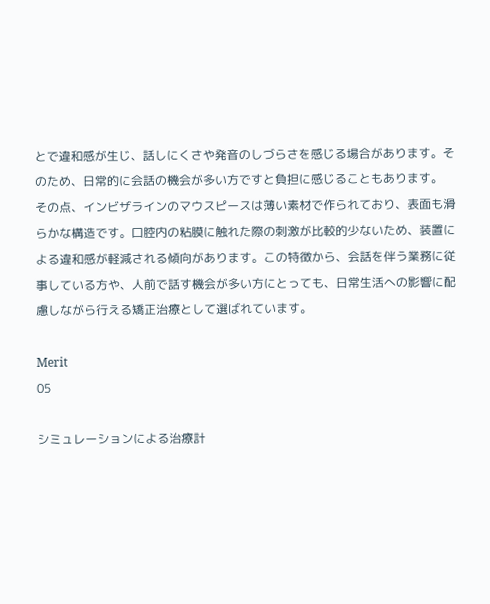とで違和感が生じ、話しにくさや発音のしづらさを感じる場合があります。そのため、日常的に会話の機会が多い方ですと負担に感じることもあります。
その点、インビザラインのマウスピースは薄い素材で作られており、表面も滑らかな構造です。口腔内の粘膜に触れた際の刺激が比較的少ないため、装置による違和感が軽減される傾向があります。この特徴から、会話を伴う業務に従事している方や、人前で話す機会が多い方にとっても、日常生活への影響に配慮しながら行える矯正治療として選ばれています。

Merit
05

シミュレーションによる治療計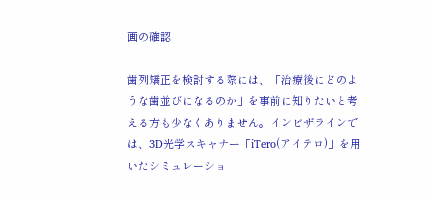画の確認

歯列矯正を検討する際には、「治療後にどのような歯並びになるのか」を事前に知りたいと考える方も少なくありません。インビザラインでは、3D光学スキャナー「iTero(アイテロ)」を用いたシミュレーショ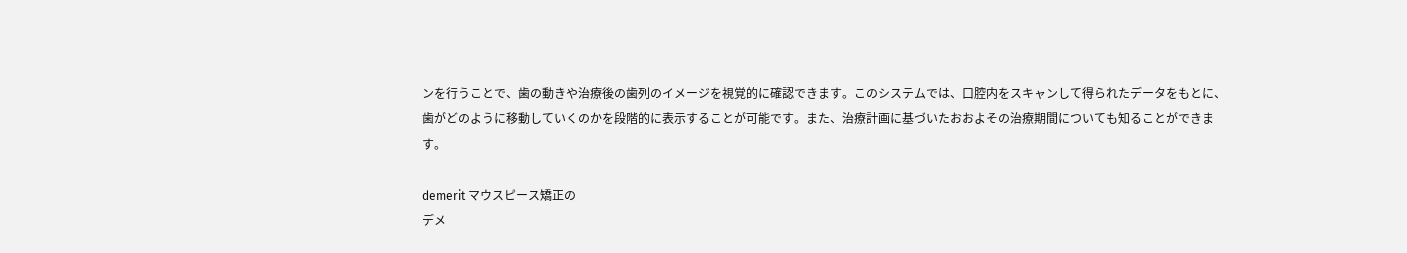ンを行うことで、歯の動きや治療後の歯列のイメージを視覚的に確認できます。このシステムでは、口腔内をスキャンして得られたデータをもとに、歯がどのように移動していくのかを段階的に表示することが可能です。また、治療計画に基づいたおおよその治療期間についても知ることができます。

demerit マウスピース矯正の
デメ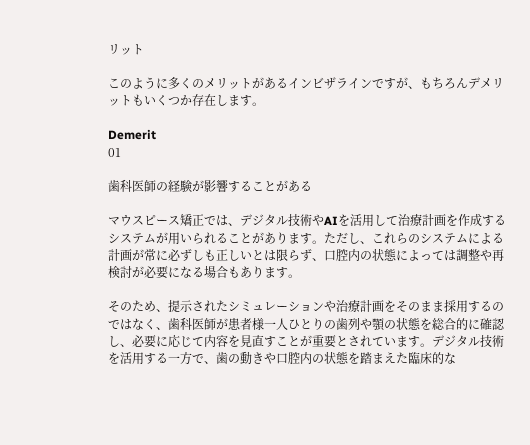リット

このように多くのメリットがあるインビザラインですが、もちろんデメリットもいくつか存在します。

Demerit
01

歯科医師の経験が影響することがある

マウスピース矯正では、デジタル技術やAIを活用して治療計画を作成するシステムが用いられることがあります。ただし、これらのシステムによる計画が常に必ずしも正しいとは限らず、口腔内の状態によっては調整や再検討が必要になる場合もあります。

そのため、提示されたシミュレーションや治療計画をそのまま採用するのではなく、歯科医師が患者様一人ひとりの歯列や顎の状態を総合的に確認し、必要に応じて内容を見直すことが重要とされています。デジタル技術を活用する一方で、歯の動きや口腔内の状態を踏まえた臨床的な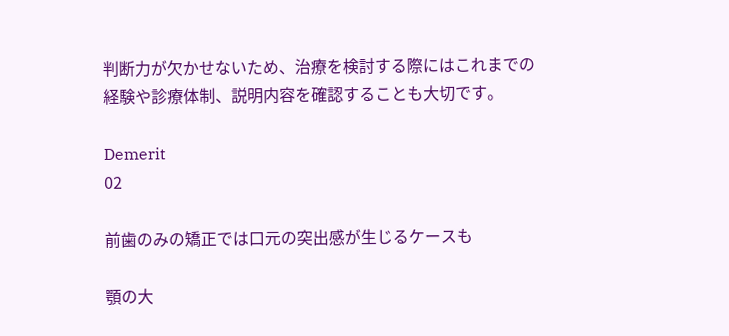判断力が欠かせないため、治療を検討する際にはこれまでの経験や診療体制、説明内容を確認することも大切です。

Demerit
02

前歯のみの矯正では口元の突出感が生じるケースも

顎の大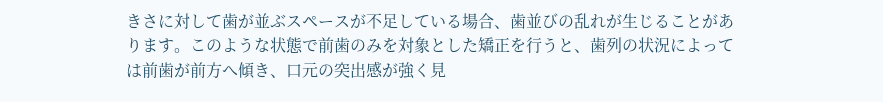きさに対して歯が並ぶスペースが不足している場合、歯並びの乱れが生じることがあります。このような状態で前歯のみを対象とした矯正を行うと、歯列の状況によっては前歯が前方へ傾き、口元の突出感が強く見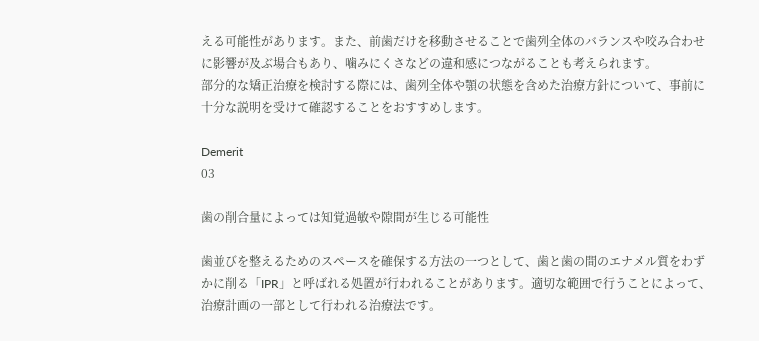える可能性があります。また、前歯だけを移動させることで歯列全体のバランスや咬み合わせに影響が及ぶ場合もあり、噛みにくさなどの違和感につながることも考えられます。
部分的な矯正治療を検討する際には、歯列全体や顎の状態を含めた治療方針について、事前に十分な説明を受けて確認することをおすすめします。

Demerit
03

歯の削合量によっては知覚過敏や隙間が生じる可能性

歯並びを整えるためのスペースを確保する方法の一つとして、歯と歯の間のエナメル質をわずかに削る「IPR」と呼ばれる処置が行われることがあります。適切な範囲で行うことによって、治療計画の一部として行われる治療法です。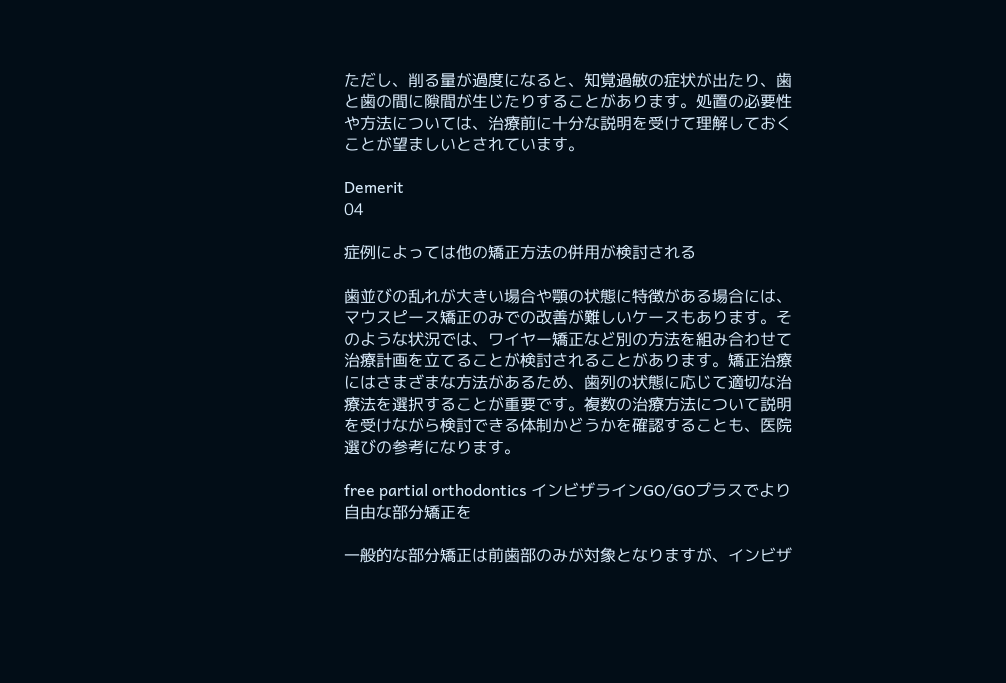ただし、削る量が過度になると、知覚過敏の症状が出たり、歯と歯の間に隙間が生じたりすることがあります。処置の必要性や方法については、治療前に十分な説明を受けて理解しておくことが望ましいとされています。

Demerit
04

症例によっては他の矯正方法の併用が検討される

歯並びの乱れが大きい場合や顎の状態に特徴がある場合には、マウスピース矯正のみでの改善が難しいケースもあります。そのような状況では、ワイヤー矯正など別の方法を組み合わせて治療計画を立てることが検討されることがあります。矯正治療にはさまざまな方法があるため、歯列の状態に応じて適切な治療法を選択することが重要です。複数の治療方法について説明を受けながら検討できる体制かどうかを確認することも、医院選びの参考になります。

free partial orthodontics インビザラインGO/GOプラスでより自由な部分矯正を

一般的な部分矯正は前歯部のみが対象となりますが、インビザ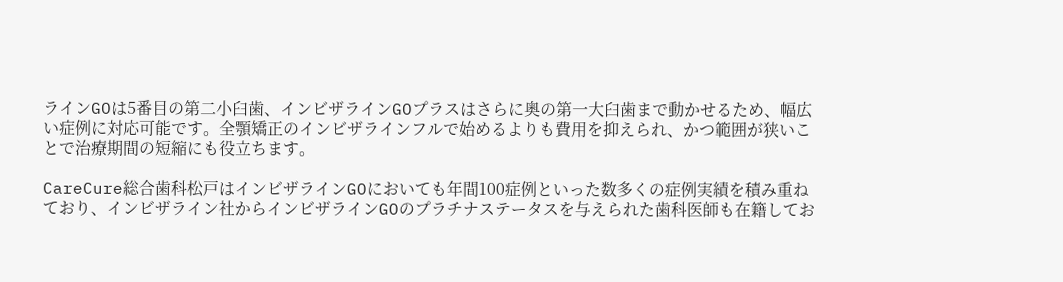ラインGOは5番目の第二小臼歯、インビザラインGOプラスはさらに奥の第一大臼歯まで動かせるため、幅広い症例に対応可能です。全顎矯正のインビザラインフルで始めるよりも費用を抑えられ、かつ範囲が狭いことで治療期間の短縮にも役立ちます。

CareCure総合歯科松戸はインビザラインGOにおいても年間100症例といった数多くの症例実績を積み重ねており、インビザライン社からインビザラインGOのプラチナステータスを与えられた歯科医師も在籍してお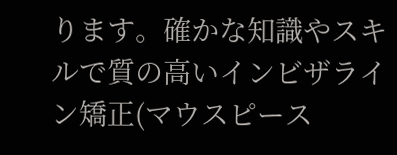ります。確かな知識やスキルで質の高いインビザライン矯正(マウスピース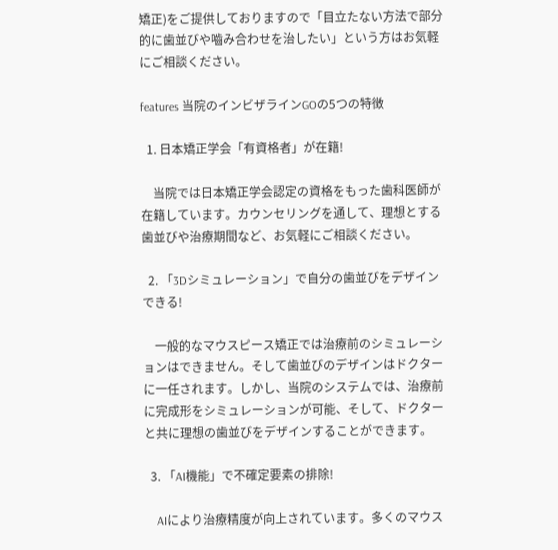矯正)をご提供しておりますので「目立たない方法で部分的に歯並びや嚙み合わせを治したい」という方はお気軽にご相談ください。

features 当院のインビザラインGOの5つの特徴

  1. 日本矯正学会「有資格者」が在籍!

    当院では日本矯正学会認定の資格をもった歯科医師が在籍しています。カウンセリングを通して、理想とする歯並びや治療期間など、お気軽にご相談ください。

  2. 「3Dシミュレーション」で自分の歯並びをデザインできる!

    一般的なマウスピース矯正では治療前のシミュレーションはできません。そして歯並びのデザインはドクターに一任されます。しかし、当院のシステムでは、治療前に完成形をシミュレーションが可能、そして、ドクターと共に理想の歯並びをデザインすることができます。

  3. 「AI機能」で不確定要素の排除!

    AIにより治療精度が向上されています。多くのマウス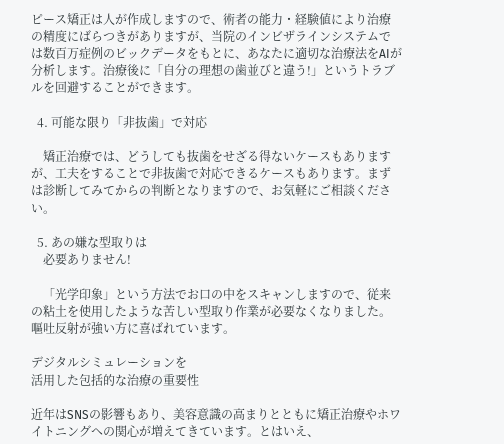ピース矯正は人が作成しますので、術者の能力・経験値により治療の精度にばらつきがありますが、当院のインビザラインシステムでは数百万症例のビックデータをもとに、あなたに適切な治療法をAIが分析します。治療後に「自分の理想の歯並びと違う!」というトラブルを回避することができます。

  4. 可能な限り「非抜歯」で対応

    矯正治療では、どうしても抜歯をせざる得ないケースもありますが、工夫をすることで非抜歯で対応できるケースもあります。まずは診断してみてからの判断となりますので、お気軽にご相談ください。

  5. あの嫌な型取りは
    必要ありません!

    「光学印象」という方法でお口の中をスキャンしますので、従来の粘土を使用したような苦しい型取り作業が必要なくなりました。嘔吐反射が強い方に喜ばれています。

デジタルシミュレーションを
活用した包括的な治療の重要性

近年はSNSの影響もあり、美容意識の高まりとともに矯正治療やホワイトニングへの関心が増えてきています。とはいえ、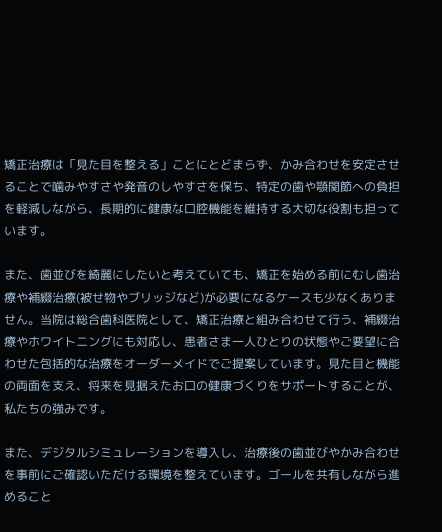矯正治療は「見た目を整える」ことにとどまらず、かみ合わせを安定させることで噛みやすさや発音のしやすさを保ち、特定の歯や顎関節への負担を軽減しながら、長期的に健康な口腔機能を維持する大切な役割も担っています。

また、歯並びを綺麗にしたいと考えていても、矯正を始める前にむし歯治療や補綴治療(被せ物やブリッジなど)が必要になるケースも少なくありません。当院は総合歯科医院として、矯正治療と組み合わせて行う、補綴治療やホワイトニングにも対応し、患者さま一人ひとりの状態やご要望に合わせた包括的な治療をオーダーメイドでご提案しています。見た目と機能の両面を支え、将来を見据えたお口の健康づくりをサポートすることが、私たちの強みです。

また、デジタルシミュレーションを導入し、治療後の歯並びやかみ合わせを事前にご確認いただける環境を整えています。ゴールを共有しながら進めること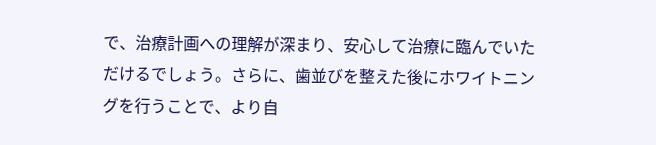で、治療計画への理解が深まり、安心して治療に臨んでいただけるでしょう。さらに、歯並びを整えた後にホワイトニングを行うことで、より自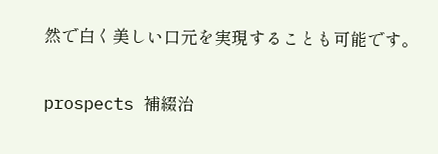然で白く美しい口元を実現することも可能です。

prospects 補綴治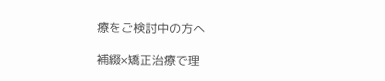療をご検討中の方へ

補綴×矯正治療で理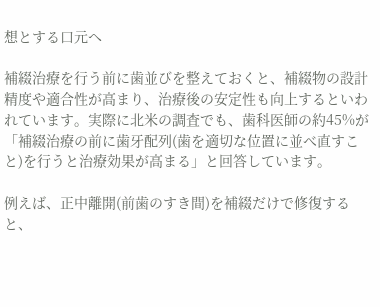想とする口元へ

補綴治療を行う前に歯並びを整えておくと、補綴物の設計精度や適合性が高まり、治療後の安定性も向上するといわれています。実際に北米の調査でも、歯科医師の約45%が「補綴治療の前に歯牙配列(歯を適切な位置に並べ直すこと)を行うと治療効果が高まる」と回答しています。

例えば、正中離開(前歯のすき間)を補綴だけで修復すると、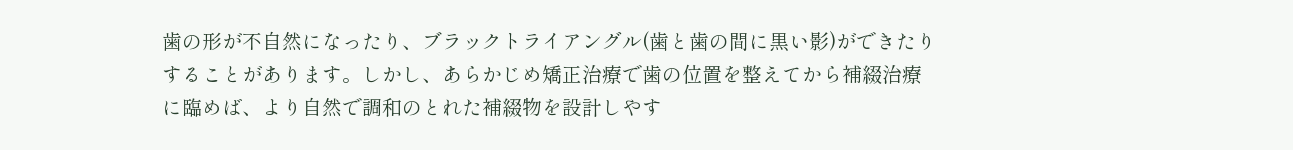歯の形が不自然になったり、ブラックトライアングル(歯と歯の間に黒い影)ができたりすることがあります。しかし、あらかじめ矯正治療で歯の位置を整えてから補綴治療に臨めば、より自然で調和のとれた補綴物を設計しやす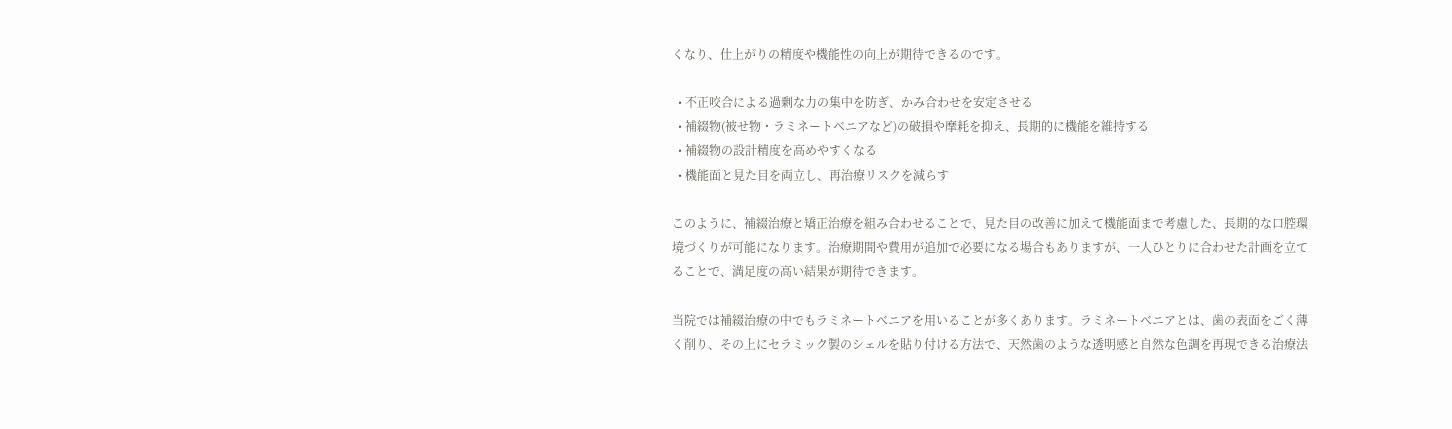くなり、仕上がりの精度や機能性の向上が期待できるのです。

  • 不正咬合による過剰な力の集中を防ぎ、かみ合わせを安定させる
  • 補綴物(被せ物・ラミネートベニアなど)の破損や摩耗を抑え、長期的に機能を維持する
  • 補綴物の設計精度を高めやすくなる
  • 機能面と見た目を両立し、再治療リスクを減らす

このように、補綴治療と矯正治療を組み合わせることで、見た目の改善に加えて機能面まで考慮した、長期的な口腔環境づくりが可能になります。治療期間や費用が追加で必要になる場合もありますが、一人ひとりに合わせた計画を立てることで、満足度の高い結果が期待できます。

当院では補綴治療の中でもラミネートべニアを用いることが多くあります。ラミネートべニアとは、歯の表面をごく薄く削り、その上にセラミック製のシェルを貼り付ける方法で、天然歯のような透明感と自然な色調を再現できる治療法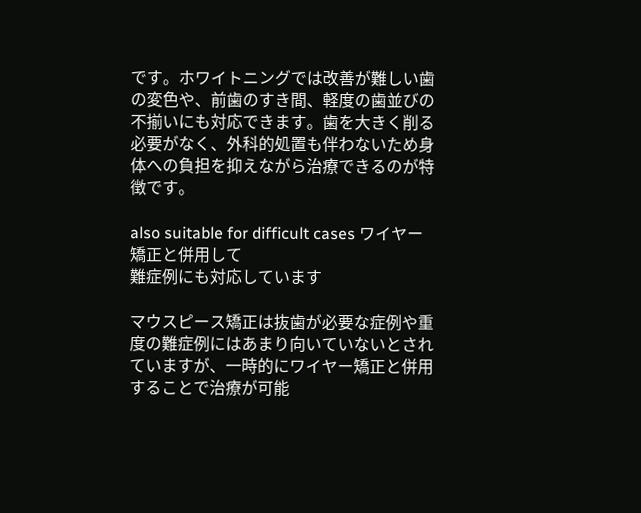です。ホワイトニングでは改善が難しい歯の変色や、前歯のすき間、軽度の歯並びの不揃いにも対応できます。歯を大きく削る必要がなく、外科的処置も伴わないため身体への負担を抑えながら治療できるのが特徴です。

also suitable for difficult cases ワイヤー矯正と併用して
難症例にも対応しています

マウスピース矯正は抜歯が必要な症例や重度の難症例にはあまり向いていないとされていますが、一時的にワイヤー矯正と併用することで治療が可能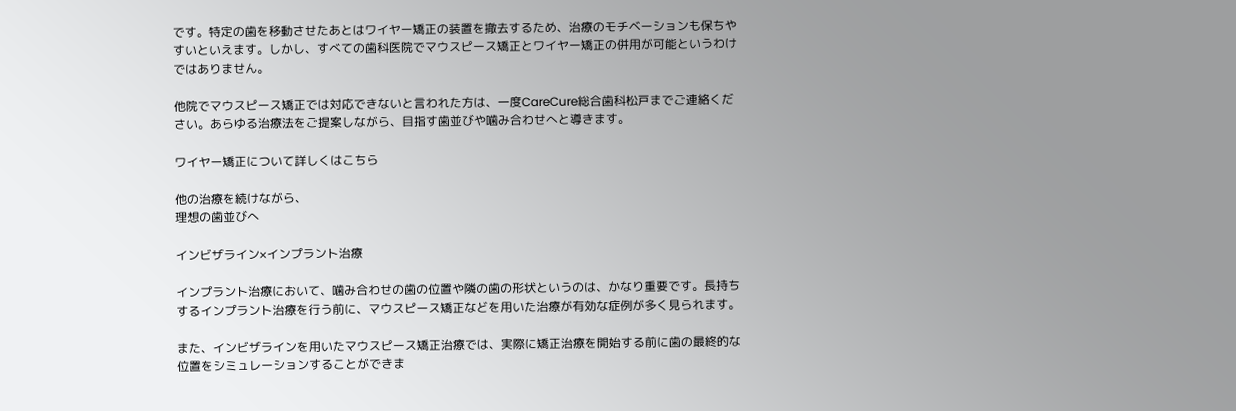です。特定の歯を移動させたあとはワイヤー矯正の装置を撤去するため、治療のモチベーションも保ちやすいといえます。しかし、すべての歯科医院でマウスピース矯正とワイヤー矯正の併用が可能というわけではありません。

他院でマウスピース矯正では対応できないと言われた方は、一度CareCure総合歯科松戸までご連絡ください。あらゆる治療法をご提案しながら、目指す歯並びや噛み合わせへと導きます。

ワイヤー矯正について詳しくはこちら

他の治療を続けながら、
理想の歯並びへ

インビザライン×インプラント治療

インプラント治療において、噛み合わせの歯の位置や隣の歯の形状というのは、かなり重要です。長持ちするインプラント治療を行う前に、マウスピース矯正などを用いた治療が有効な症例が多く見られます。

また、インビザラインを用いたマウスピース矯正治療では、実際に矯正治療を開始する前に歯の最終的な位置をシミュレーションすることができま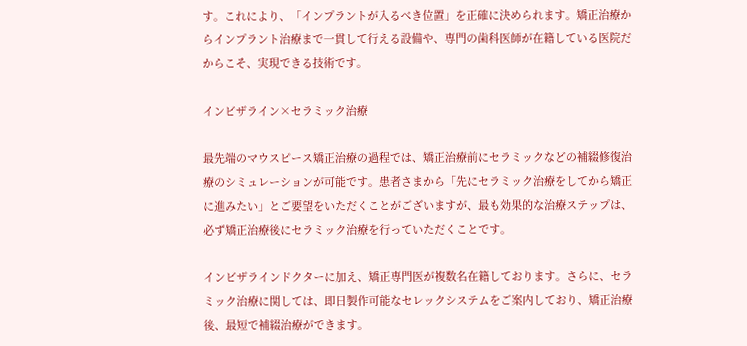す。これにより、「インプラントが入るべき位置」を正確に決められます。矯正治療からインプラント治療まで一貫して行える設備や、専門の歯科医師が在籍している医院だからこそ、実現できる技術です。

インビザライン×セラミック治療

最先端のマウスピース矯正治療の過程では、矯正治療前にセラミックなどの補綴修復治療のシミュレーションが可能です。患者さまから「先にセラミック治療をしてから矯正に進みたい」とご要望をいただくことがございますが、最も効果的な治療ステップは、必ず矯正治療後にセラミック治療を行っていただくことです。

インビザラインドクターに加え、矯正専門医が複数名在籍しております。さらに、セラミック治療に関しては、即日製作可能なセレックシステムをご案内しており、矯正治療後、最短で補綴治療ができます。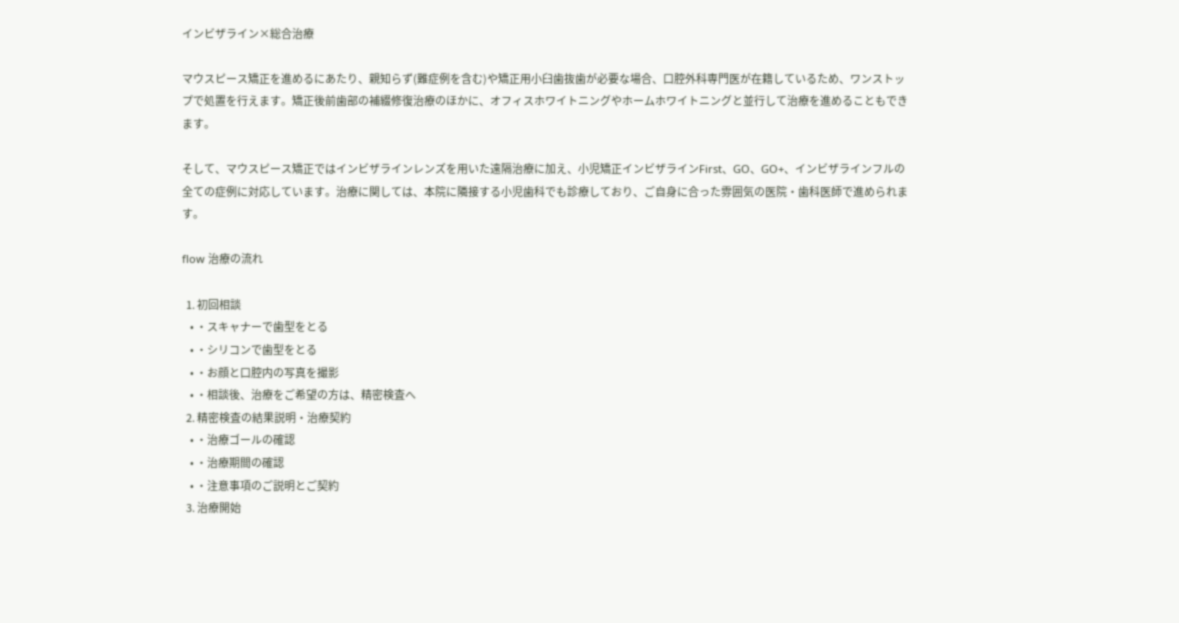インビザライン×総合治療

マウスピース矯正を進めるにあたり、親知らず(難症例を含む)や矯正用小臼歯抜歯が必要な場合、口腔外科専門医が在籍しているため、ワンストップで処置を行えます。矯正後前歯部の補綴修復治療のほかに、オフィスホワイトニングやホームホワイトニングと並行して治療を進めることもできます。

そして、マウスピース矯正ではインビザラインレンズを用いた遠隔治療に加え、小児矯正インビザラインFirst、GO、GO+、インビザラインフルの全ての症例に対応しています。治療に関しては、本院に隣接する小児歯科でも診療しており、ご自身に合った雰囲気の医院・歯科医師で進められます。

flow 治療の流れ

  1. 初回相談
    • ・スキャナーで歯型をとる
    • ・シリコンで歯型をとる
    • ・お顔と口腔内の写真を撮影
    • ・相談後、治療をご希望の方は、精密検査へ
  2. 精密検査の結果説明・治療契約
    • ・治療ゴールの確認
    • ・治療期間の確認
    • ・注意事項のご説明とご契約
  3. 治療開始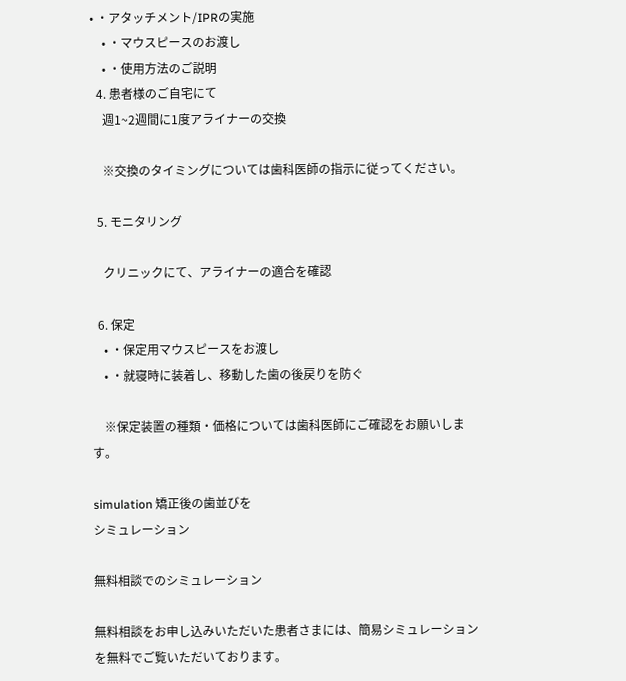• ・アタッチメント/IPRの実施
    • ・マウスピースのお渡し
    • ・使用方法のご説明
  4. 患者様のご自宅にて
    週1~2週間に1度アライナーの交換

    ※交換のタイミングについては歯科医師の指示に従ってください。

  5. モニタリング

    クリニックにて、アライナーの適合を確認

  6. 保定
    • ・保定用マウスピースをお渡し
    • ・就寝時に装着し、移動した歯の後戻りを防ぐ

    ※保定装置の種類・価格については歯科医師にご確認をお願いします。

simulation 矯正後の歯並びを
シミュレーション

無料相談でのシミュレーション

無料相談をお申し込みいただいた患者さまには、簡易シミュレーションを無料でご覧いただいております。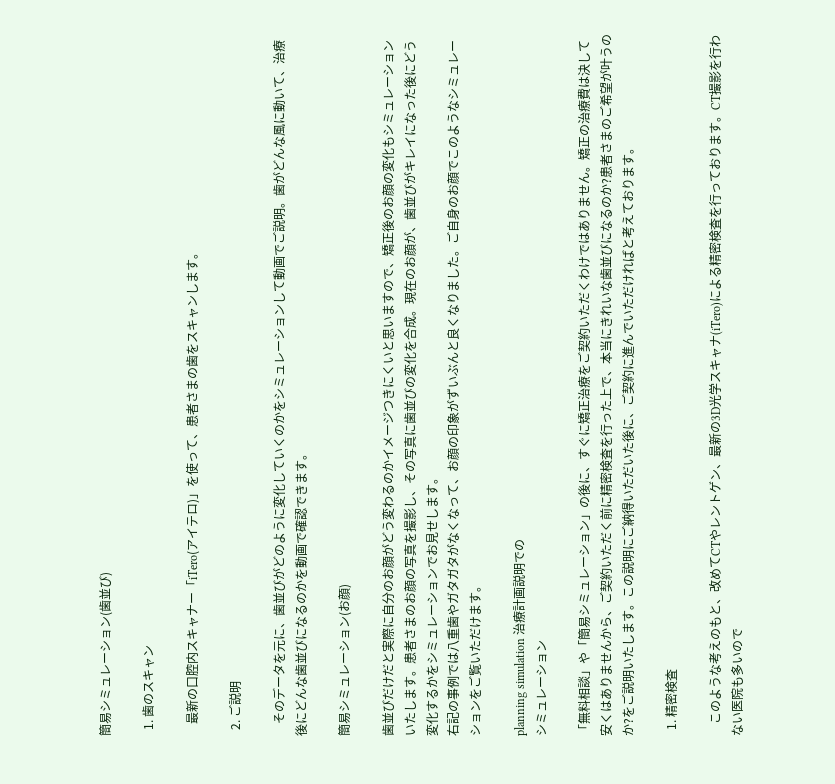簡易シミュレーション(歯並び)

  1. 歯のスキャン

    最新の口腔内スキャナー「iTero(アイテロ)」を使って、患者さまの歯をスキャンします。

  2. ご説明

    そのデータを元に、歯並びがどのように変化していくのかをシミュレーションして動画でご説明。歯がどんな風に動いて、治療後にどんな歯並びになるのかを動画で確認できます。

簡易シミュレーション(お顔)

歯並びだけだと実際に自分のお顔がどう変わるのかイメージつきにくいと思いますので、矯正後のお顔の変化もシミュレーションいたします。患者さまのお顔の写真を撮影し、その写真に歯並びの変化を合成。現在のお顔が、歯並びがキレイになった後にどう変化するかをシミュレーションでお見せします。
右記の事例では八重歯やガタガタがなくなって、お顔の印象がずいぶんと良くなりました。ご自身のお顔でこのようなシミュレーションをご覧いただけます。

planning simulation 治療計画説明での
シミュレーション

「無料相談」や「簡易シミュレーション」の後に、すぐに矯正治療をご契約いただくわけではありません。矯正の治療費は決して安くはありませんから、ご契約いただく前に精密検査を行った上で、本当にきれいな歯並びになるのか?患者さまのご希望が叶うのか?をご説明いたします。この説明にご納得いただいた後に、ご契約に進んでいただければと考えております。

  1. 精密検査

    このような考えのもと、改めてCTやレントゲン、最新の3D光学スキャナ(iTero)による精密検査を行っております。CT撮影を行わない医院も多いので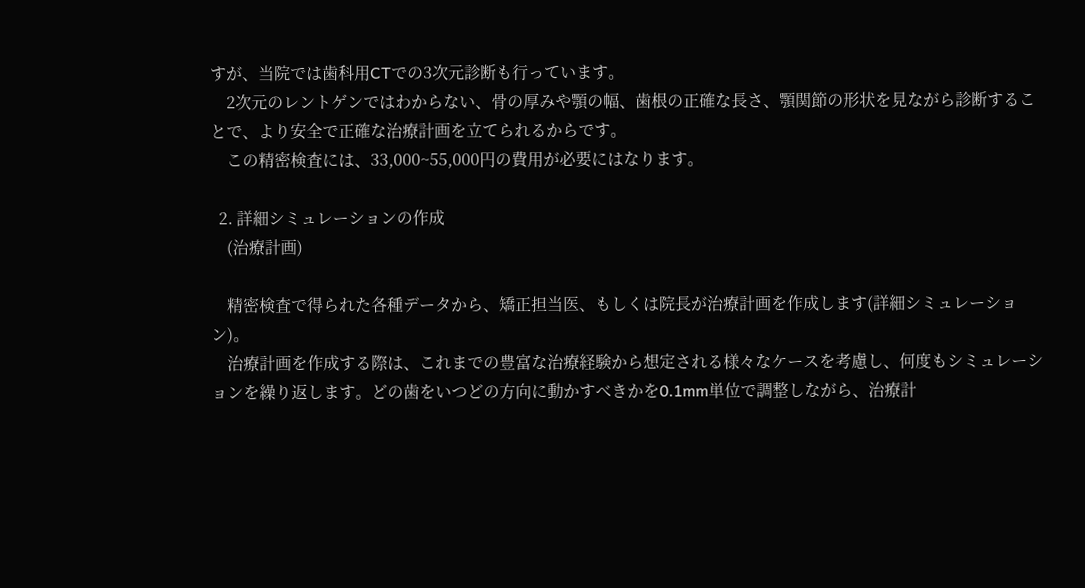すが、当院では歯科用CTでの3次元診断も行っています。
    2次元のレントゲンではわからない、骨の厚みや顎の幅、歯根の正確な長さ、顎関節の形状を見ながら診断することで、より安全で正確な治療計画を立てられるからです。
    この精密検査には、33,000~55,000円の費用が必要にはなります。

  2. 詳細シミュレーションの作成
    (治療計画)

    精密検査で得られた各種データから、矯正担当医、もしくは院長が治療計画を作成します(詳細シミュレーション)。
    治療計画を作成する際は、これまでの豊富な治療経験から想定される様々なケースを考慮し、何度もシミュレーションを繰り返します。どの歯をいつどの方向に動かすべきかを0.1mm単位で調整しながら、治療計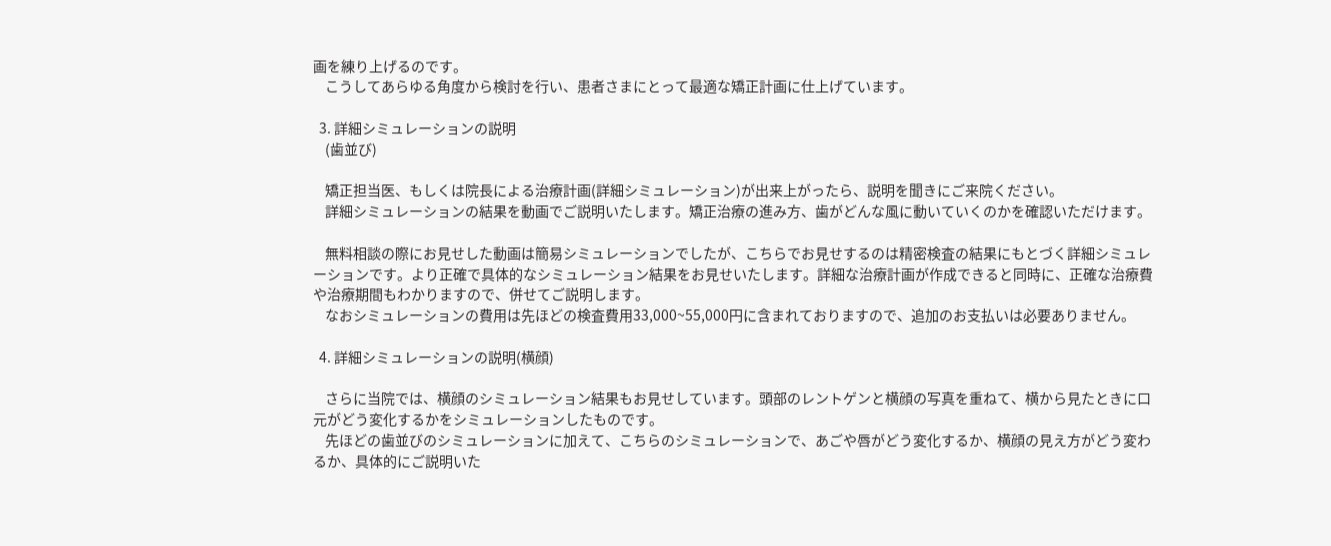画を練り上げるのです。
    こうしてあらゆる角度から検討を行い、患者さまにとって最適な矯正計画に仕上げています。

  3. 詳細シミュレーションの説明
    (歯並び)

    矯正担当医、もしくは院長による治療計画(詳細シミュレーション)が出来上がったら、説明を聞きにご来院ください。
    詳細シミュレーションの結果を動画でご説明いたします。矯正治療の進み方、歯がどんな風に動いていくのかを確認いただけます。

    無料相談の際にお見せした動画は簡易シミュレーションでしたが、こちらでお見せするのは精密検査の結果にもとづく詳細シミュレーションです。より正確で具体的なシミュレーション結果をお見せいたします。詳細な治療計画が作成できると同時に、正確な治療費や治療期間もわかりますので、併せてご説明します。
    なおシミュレーションの費用は先ほどの検査費用33,000~55,000円に含まれておりますので、追加のお支払いは必要ありません。

  4. 詳細シミュレーションの説明(横顔)

    さらに当院では、横顔のシミュレーション結果もお見せしています。頭部のレントゲンと横顔の写真を重ねて、横から見たときに口元がどう変化するかをシミュレーションしたものです。
    先ほどの歯並びのシミュレーションに加えて、こちらのシミュレーションで、あごや唇がどう変化するか、横顔の見え方がどう変わるか、具体的にご説明いた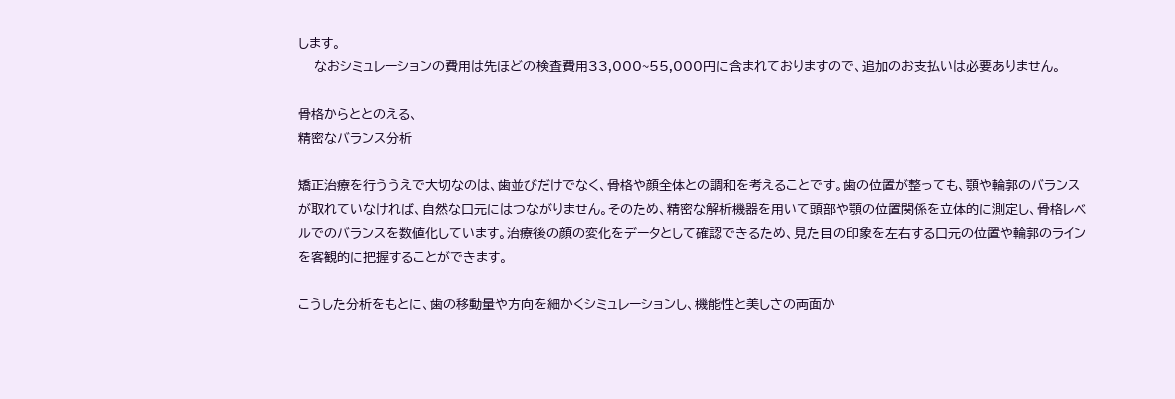します。
    なおシミュレーションの費用は先ほどの検査費用33,000~55,000円に含まれておりますので、追加のお支払いは必要ありません。

骨格からととのえる、
精密なバランス分析

矯正治療を行ううえで大切なのは、歯並びだけでなく、骨格や顔全体との調和を考えることです。歯の位置が整っても、顎や輪郭のバランスが取れていなければ、自然な口元にはつながりません。そのため、精密な解析機器を用いて頭部や顎の位置関係を立体的に測定し、骨格レベルでのバランスを数値化しています。治療後の顔の変化をデータとして確認できるため、見た目の印象を左右する口元の位置や輪郭のラインを客観的に把握することができます。

こうした分析をもとに、歯の移動量や方向を細かくシミュレーションし、機能性と美しさの両面か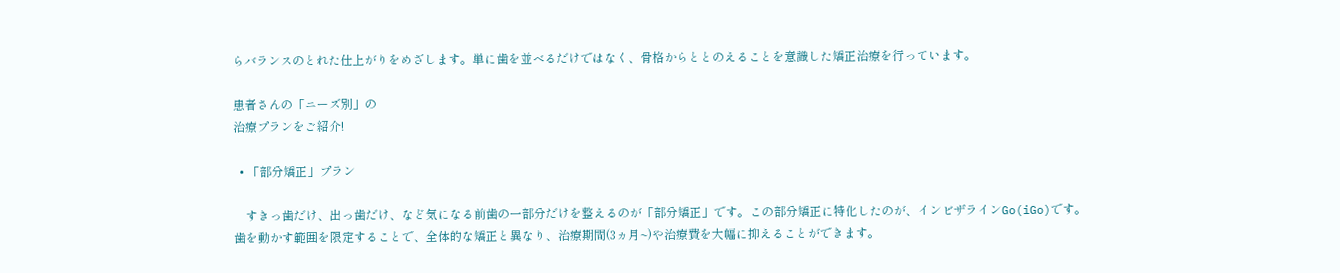らバランスのとれた仕上がりをめざします。単に歯を並べるだけではなく、骨格からととのえることを意識した矯正治療を行っています。

患者さんの「ニーズ別」の
治療プランをご紹介!

  • 「部分矯正」プラン

    すきっ歯だけ、出っ歯だけ、など気になる前歯の一部分だけを整えるのが「部分矯正」です。この部分矯正に特化したのが、インビザラインGo(iGo)です。歯を動かす範囲を限定することで、全体的な矯正と異なり、治療期間(3ヵ月~)や治療費を大幅に抑えることができます。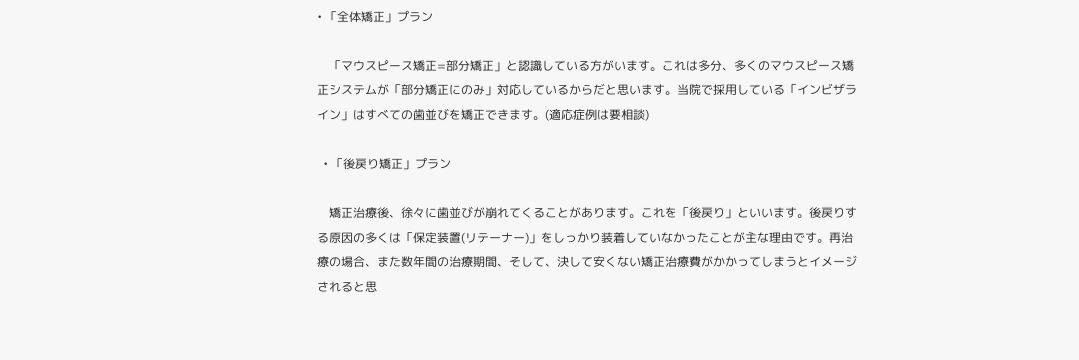• 「全体矯正」プラン

    「マウスピース矯正=部分矯正」と認識している方がいます。これは多分、多くのマウスピース矯正システムが「部分矯正にのみ」対応しているからだと思います。当院で採用している「インビザライン」はすべての歯並びを矯正できます。(適応症例は要相談)

  • 「後戻り矯正」プラン

    矯正治療後、徐々に歯並びが崩れてくることがあります。これを「後戻り」といいます。後戻りする原因の多くは「保定装置(リテーナー)」をしっかり装着していなかったことが主な理由です。再治療の場合、また数年間の治療期間、そして、決して安くない矯正治療費がかかってしまうとイメージされると思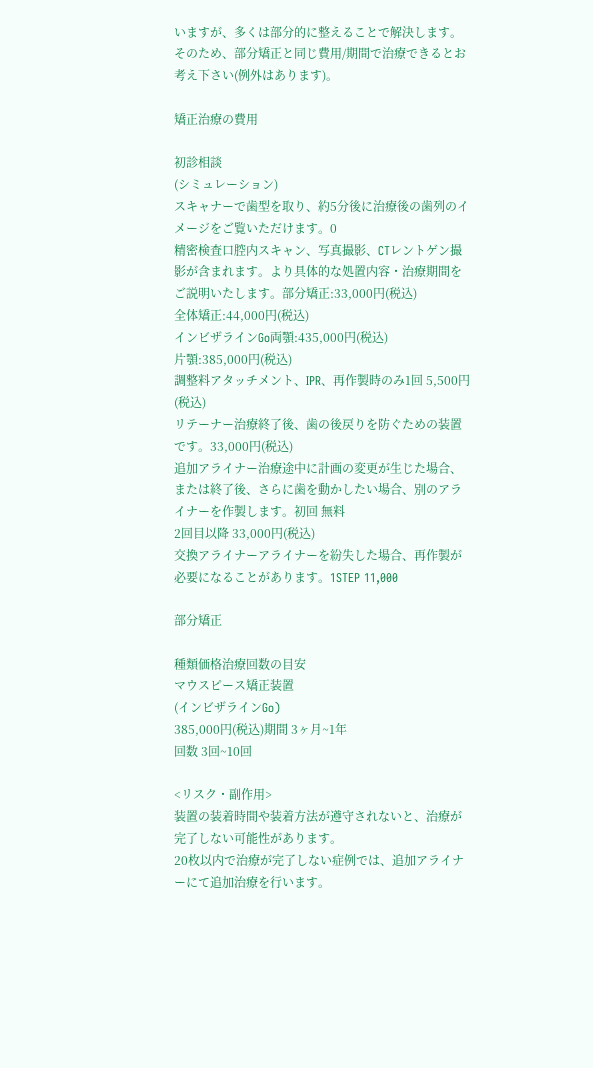いますが、多くは部分的に整えることで解決します。そのため、部分矯正と同じ費用/期間で治療できるとお考え下さい(例外はあります)。

矯正治療の費用

初診相談
(シミュレーション)
スキャナーで歯型を取り、約5分後に治療後の歯列のイメージをご覧いただけます。0
精密検査口腔内スキャン、写真撮影、CTレントゲン撮影が含まれます。より具体的な処置内容・治療期間をご説明いたします。部分矯正:33,000円(税込)
全体矯正:44,000円(税込)
インビザラインGo両顎:435,000円(税込)
片顎:385,000円(税込)
調整料アタッチメント、IPR、再作製時のみ1回 5,500円(税込)
リテーナー治療終了後、歯の後戻りを防ぐための装置です。33,000円(税込)
追加アライナー治療途中に計画の変更が生じた場合、または終了後、さらに歯を動かしたい場合、別のアライナーを作製します。初回 無料
2回目以降 33,000円(税込)
交換アライナーアライナーを紛失した場合、再作製が必要になることがあります。1STEP 11,000

部分矯正

種類価格治療回数の目安
マウスピース矯正装置
(インビザラインGo)
385,000円(税込)期間 3ヶ月~1年
回数 3回~10回

<リスク・副作用>
装置の装着時間や装着方法が遵守されないと、治療が完了しない可能性があります。
20枚以内で治療が完了しない症例では、追加アライナーにて追加治療を行います。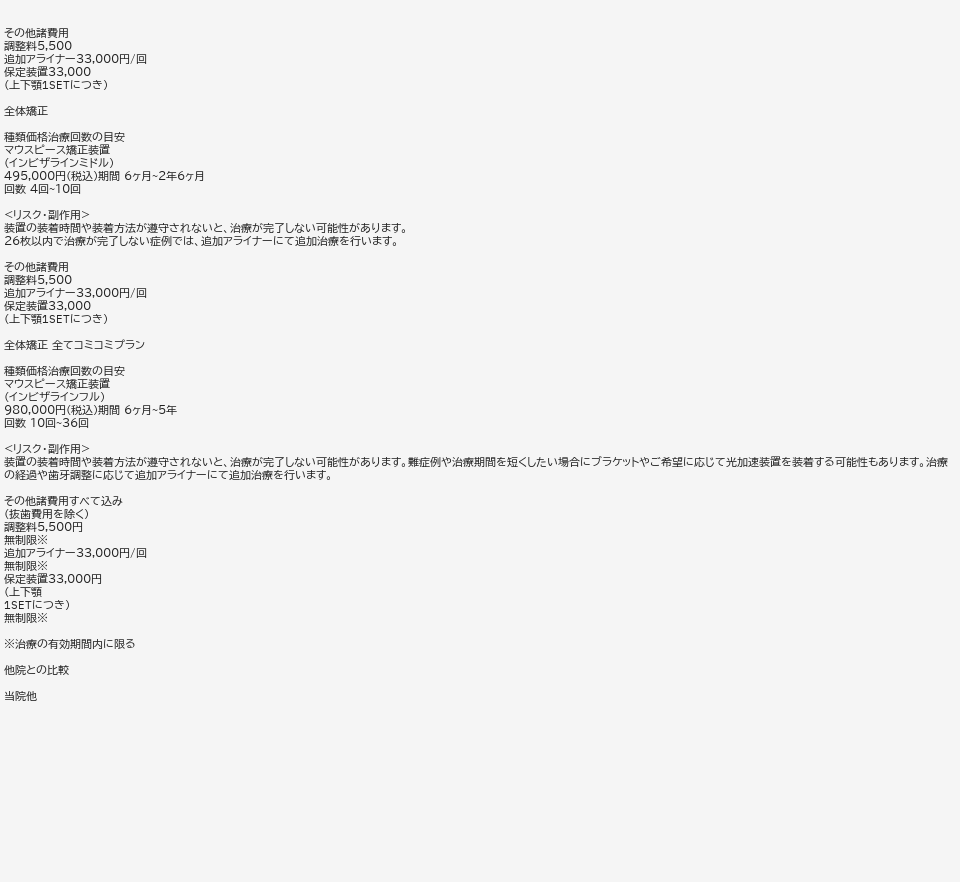その他諸費用
調整料5,500
追加アライナー33,000円/回
保定装置33,000
(上下顎1SETにつき)

全体矯正

種類価格治療回数の目安
マウスピース矯正装置
(インビザラインミドル)
495,000円(税込)期間 6ヶ月~2年6ヶ月
回数 4回~10回

<リスク・副作用>
装置の装着時間や装着方法が遵守されないと、治療が完了しない可能性があります。
26枚以内で治療が完了しない症例では、追加アライナーにて追加治療を行います。

その他諸費用
調整料5,500
追加アライナー33,000円/回
保定装置33,000
(上下顎1SETにつき)

全体矯正 全てコミコミプラン

種類価格治療回数の目安
マウスピース矯正装置
(インビザラインフル)
980,000円(税込)期間 6ヶ月~5年
回数 10回~36回

<リスク・副作用>
装置の装着時間や装着方法が遵守されないと、治療が完了しない可能性があります。難症例や治療期間を短くしたい場合にブラケットやご希望に応じて光加速装置を装着する可能性もあります。治療の経過や歯牙調整に応じて追加アライナーにて追加治療を行います。

その他諸費用すべて込み
(抜歯費用を除く)
調整料5,500円
無制限※
追加アライナー33,000円/回
無制限※
保定装置33,000円
(上下顎
1SETにつき)
無制限※

※治療の有効期間内に限る

他院との比較

当院他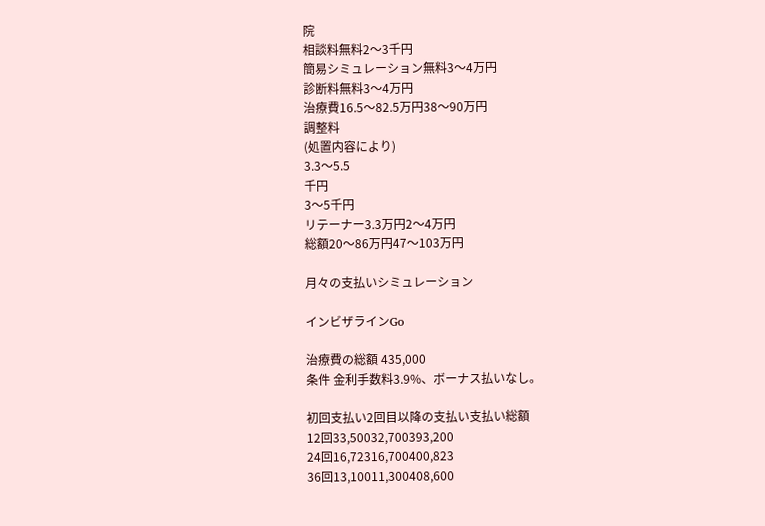院
相談料無料2〜3千円
簡易シミュレーション無料3〜4万円
診断料無料3〜4万円
治療費16.5〜82.5万円38〜90万円
調整料
(処置内容により)
3.3〜5.5
千円
3〜5千円
リテーナー3.3万円2〜4万円
総額20〜86万円47〜103万円

月々の支払いシミュレーション

インビザラインGo

治療費の総額 435,000
条件 金利手数料3.9%、ボーナス払いなし。

初回支払い2回目以降の支払い支払い総額
12回33,50032,700393,200
24回16,72316,700400,823
36回13,10011,300408,600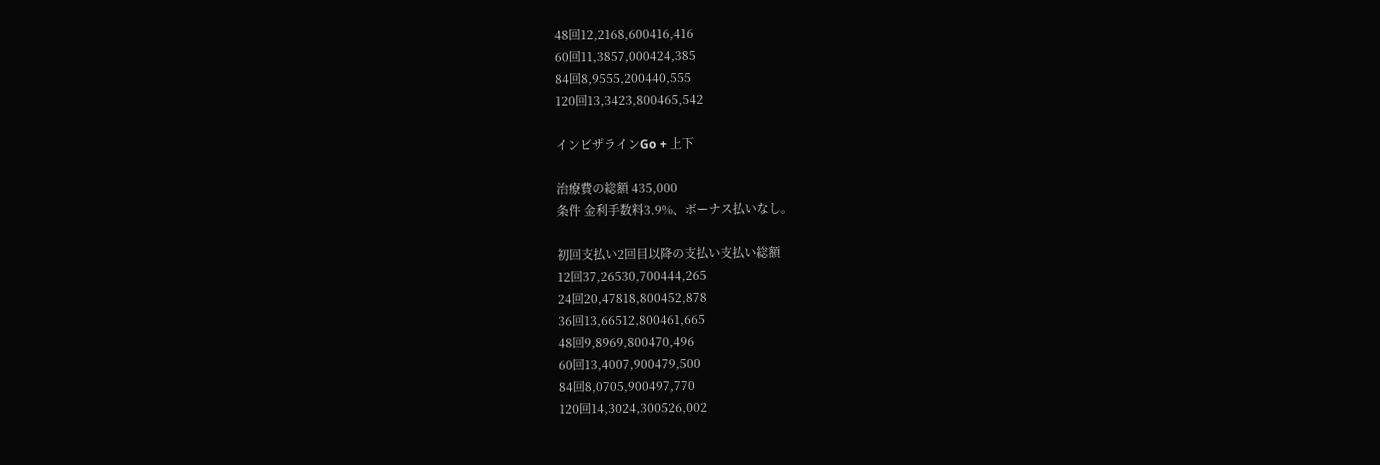48回12,2168,600416,416
60回11,3857,000424,385
84回8,9555,200440,555
120回13,3423,800465,542

インビザラインGo + 上下

治療費の総額 435,000
条件 金利手数料3.9%、ボーナス払いなし。

初回支払い2回目以降の支払い支払い総額
12回37,26530,700444,265
24回20,47818,800452,878
36回13,66512,800461,665
48回9,8969,800470,496
60回13,4007,900479,500
84回8,0705,900497,770
120回14,3024,300526,002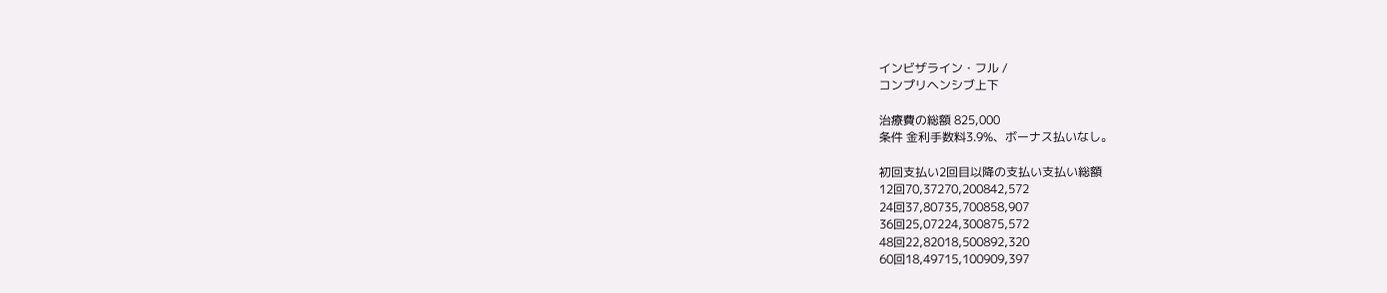インビザライン・フル /
コンプリヘンシブ上下

治療費の総額 825,000
条件 金利手数料3.9%、ボーナス払いなし。

初回支払い2回目以降の支払い支払い総額
12回70,37270,200842,572
24回37,80735,700858,907
36回25,07224,300875,572
48回22,82018,500892,320
60回18,49715,100909,397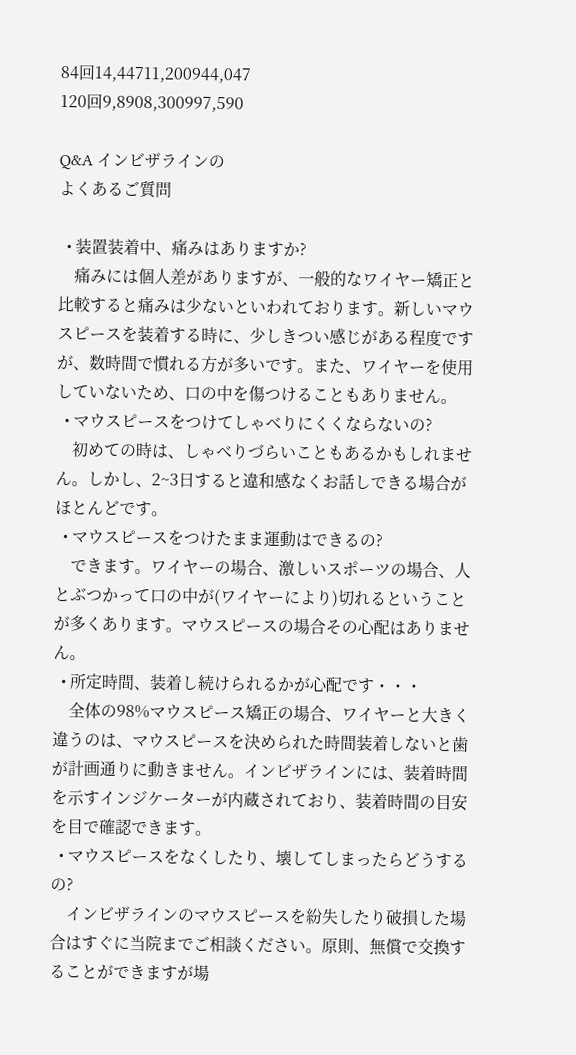84回14,44711,200944,047
120回9,8908,300997,590

Q&A インビザラインの
よくあるご質問

  • 装置装着中、痛みはありますか?
    痛みには個人差がありますが、一般的なワイヤー矯正と比較すると痛みは少ないといわれております。新しいマウスピースを装着する時に、少しきつい感じがある程度ですが、数時間で慣れる方が多いです。また、ワイヤーを使用していないため、口の中を傷つけることもありません。
  • マウスピースをつけてしゃべりにくくならないの?
    初めての時は、しゃべりづらいこともあるかもしれません。しかし、2~3日すると違和感なくお話しできる場合がほとんどです。
  • マウスピースをつけたまま運動はできるの?
    できます。ワイヤーの場合、激しいスポーツの場合、人とぶつかって口の中が(ワイヤーにより)切れるということが多くあります。マウスピースの場合その心配はありません。
  • 所定時間、装着し続けられるかが心配です・・・
    全体の98%マウスピース矯正の場合、ワイヤーと大きく違うのは、マウスピースを決められた時間装着しないと歯が計画通りに動きません。インビザラインには、装着時間を示すインジケーターが内蔵されており、装着時間の目安を目で確認できます。
  • マウスピースをなくしたり、壊してしまったらどうするの?
    インビザラインのマウスピースを紛失したり破損した場合はすぐに当院までご相談ください。原則、無償で交換することができますが場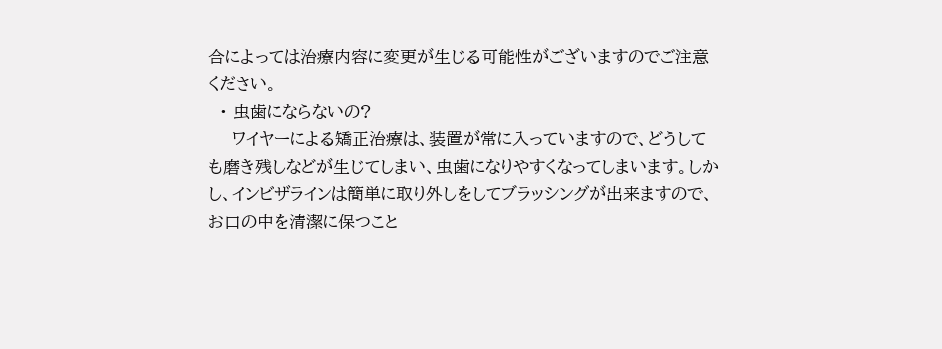合によっては治療内容に変更が生じる可能性がございますのでご注意ください。
  • 虫歯にならないの?
    ワイヤーによる矯正治療は、装置が常に入っていますので、どうしても磨き残しなどが生じてしまい、虫歯になりやすくなってしまいます。しかし、インビザラインは簡単に取り外しをしてブラッシングが出来ますので、お口の中を清潔に保つこと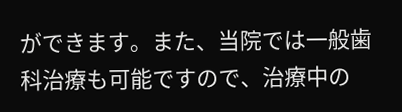ができます。また、当院では一般歯科治療も可能ですので、治療中の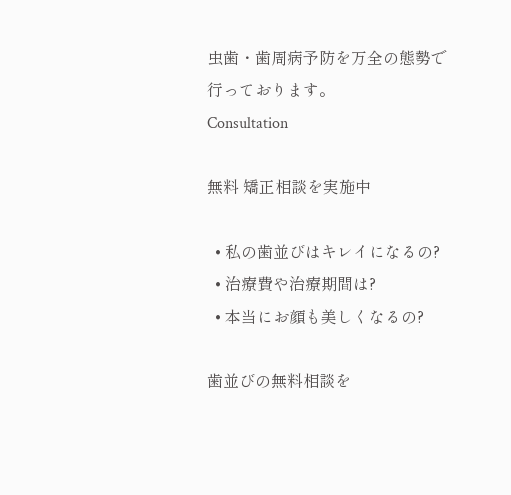虫歯・歯周病予防を万全の態勢で行っております。
Consultation

無料 矯正相談を実施中

  • 私の歯並びはキレイになるの?
  • 治療費や治療期間は?
  • 本当にお顔も美しくなるの?

歯並びの無料相談を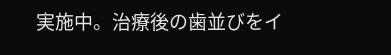実施中。治療後の歯並びをイ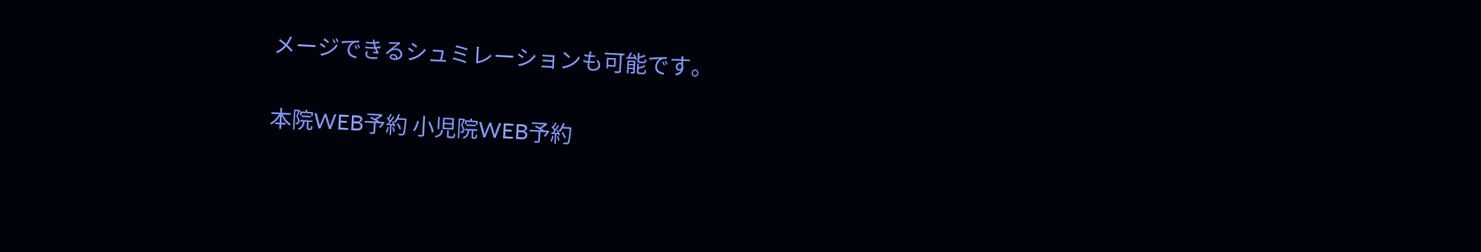メージできるシュミレーションも可能です。

本院WEB予約 小児院WEB予約